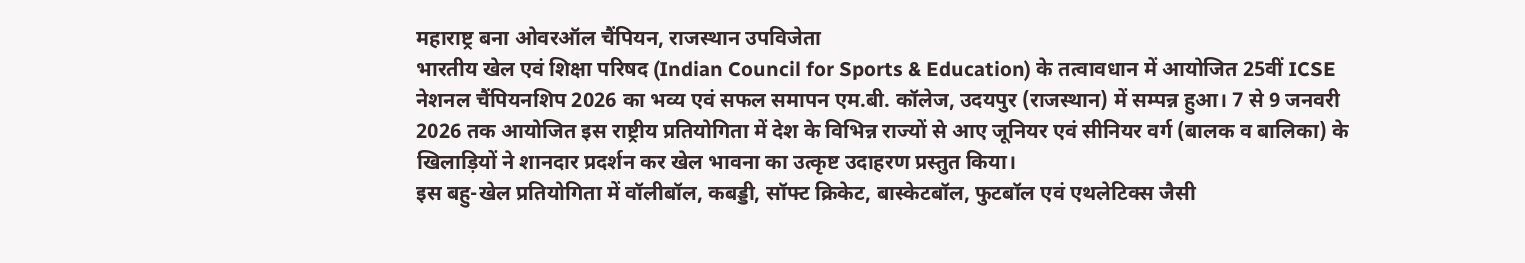महाराष्ट्र बना ओवरऑल चैंपियन, राजस्थान उपविजेता
भारतीय खेल एवं शिक्षा परिषद (Indian Council for Sports & Education) के तत्वावधान में आयोजित 25वीं ICSE नेशनल चैंपियनशिप 2026 का भव्य एवं सफल समापन एम.बी. कॉलेज, उदयपुर (राजस्थान) में सम्पन्न हुआ। 7 से 9 जनवरी 2026 तक आयोजित इस राष्ट्रीय प्रतियोगिता में देश के विभिन्न राज्यों से आए जूनियर एवं सीनियर वर्ग (बालक व बालिका) के खिलाड़ियों ने शानदार प्रदर्शन कर खेल भावना का उत्कृष्ट उदाहरण प्रस्तुत किया।
इस बहु-खेल प्रतियोगिता में वॉलीबॉल, कबड्डी, सॉफ्ट क्रिकेट, बास्केटबॉल, फुटबॉल एवं एथलेटिक्स जैसी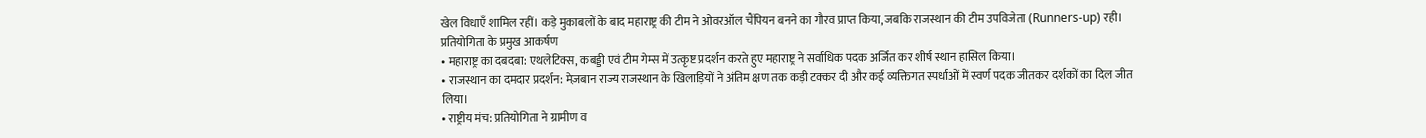खेल विधाएँ शामिल रहीं। कड़े मुकाबलों के बाद महाराष्ट्र की टीम ने ओवरऑल चैंपियन बनने का गौरव प्राप्त किया, जबकि राजस्थान की टीम उपविजेता (Runners-up) रही।
प्रतियोगिता के प्रमुख आकर्षण
• महाराष्ट्र का दबदबा: एथलेटिक्स, कबड्डी एवं टीम गेम्स में उत्कृष्ट प्रदर्शन करते हुए महाराष्ट्र ने सर्वाधिक पदक अर्जित कर शीर्ष स्थान हासिल किया।
• राजस्थान का दमदार प्रदर्शन: मेज़बान राज्य राजस्थान के खिलाड़ियों ने अंतिम क्षण तक कड़ी टक्कर दी और कई व्यक्तिगत स्पर्धाओं में स्वर्ण पदक जीतकर दर्शकों का दिल जीत लिया।
• राष्ट्रीय मंच: प्रतियोगिता ने ग्रामीण व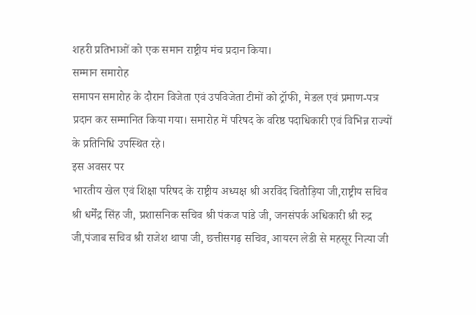शहरी प्रतिभाओं को एक समान राष्ट्रीय मंच प्रदान किया।
सम्मान समारोह
समापन समारोह के दौरान विजेता एवं उपविजेता टीमों को ट्रॉफी, मेडल एवं प्रमाण-पत्र प्रदान कर सम्मानित किया गया। समारोह में परिषद के वरिष्ठ पदाधिकारी एवं विभिन्न राज्यों के प्रतिनिधि उपस्थित रहे।
इस अवसर पर
भारतीय खेल एवं शिक्षा परिषद के राष्ट्रीय अध्यक्ष श्री अरविंद चितौड़िया जी,राष्ट्रीय सचिव श्री धर्मेंद्र सिंह जी, प्रशासनिक सचिव श्री पंकज पांडे जी, जनसंपर्क अधिकारी श्री रुद्र जी,पंजाब सचिव श्री राजेश थापा जी, छत्तीसगढ़ सचिव, आयरन लेडी से महसूर नित्या जी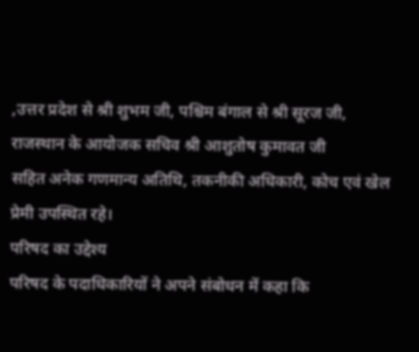,उत्तर प्रदेश से श्री शुभम जी, पश्चिम बंगाल से श्री सूरज जी,
राजस्थान के आयोजक सचिव श्री आशुतोष कुमावत जी
सहित अनेक गणमान्य अतिथि, तकनीकी अधिकारी, कोच एवं खेल प्रेमी उपस्थित रहे।
परिषद का उद्देश्य
परिषद के पदाधिकारियों ने अपने संबोधन में कहा कि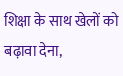शिक्षा के साथ खेलों को बढ़ावा देना,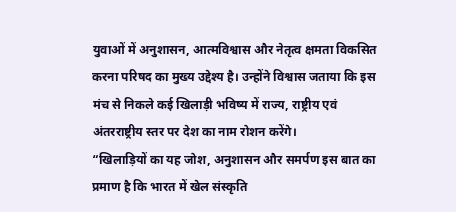युवाओं में अनुशासन, आत्मविश्वास और नेतृत्व क्षमता विकसित करना परिषद का मुख्य उद्देश्य है। उन्होंने विश्वास जताया कि इस मंच से निकले कई खिलाड़ी भविष्य में राज्य, राष्ट्रीय एवं अंतरराष्ट्रीय स्तर पर देश का नाम रोशन करेंगे।
“खिलाड़ियों का यह जोश, अनुशासन और समर्पण इस बात का प्रमाण है कि भारत में खेल संस्कृति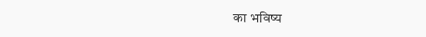का भविष्य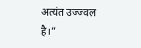अत्यंत उज्ज्वल है।”